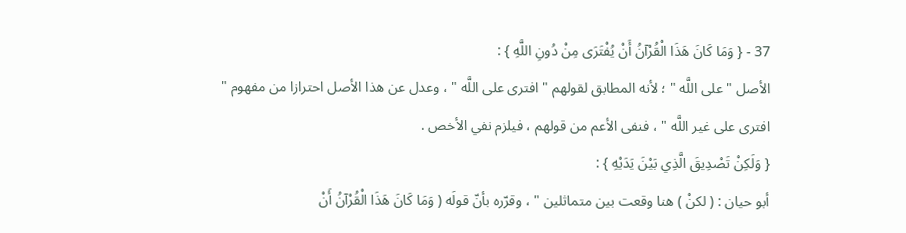37 - { وَمَا كَانَ هَذَا الْقُرْآنُ أَنْ يُفْتَرَى مِنْ دُونِ اللَّهِ } :
الأصل " على اللَّه " ؛ لأنه المطابق لقولهم " افترى على اللَّه " ، وعدل عن هذا الأصل احترازا من مفهوم " افترى على غير اللَّه " ، فنفى الأعم من قولهم ، فيلزم نفي الأخص .
{ وَلَكِنْ تَصْدِيقَ الَّذِي بَيْنَ يَدَيْهِ } :
أبو حيان : ( لكنْ ) هنا وقعت بين متماثلين " ، وقرّره بأنّ قولَه ( وَمَا كَانَ هَذَا الْقُرْآنُ أَنْ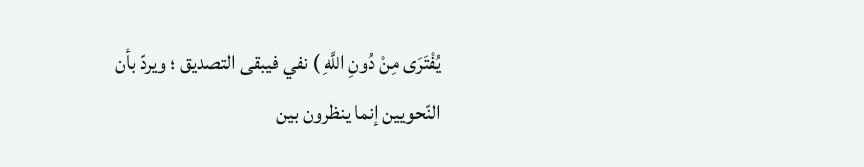يُفْتَرَى مِنْ دُونِ اللَّهِ ) نفي فيبقى التصديق ؛ ويردّ بأن النّحويين إنما ينظرون بين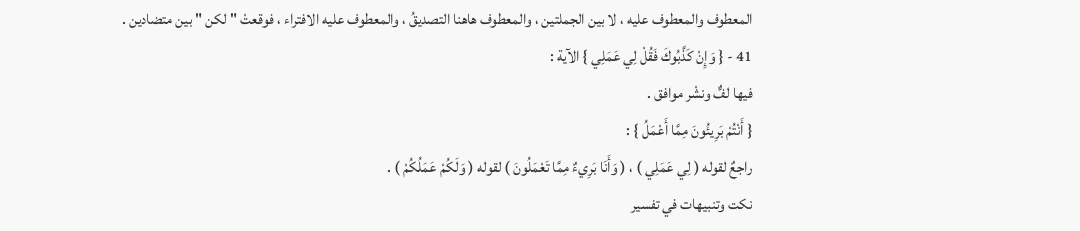المعطوف والمعطوف عليه ، لا بين الجملتين ، والمعطوف هاهنا التصديقُ ، والمعطوف عليه الافتراء ، فوقعتْ " لكن " بين متضادين .
41 - { وَإِنْ كَذَّبُوكَ فَقُلْ لِي عَمَلِي } الآية :
فيها لفٌّ ونشْر موافق .
{ أَنْتُمْ بَرِيئُونَ مِمَّا أَعْمَلُ } :
راجعٌ لقوله ( لِي عَمَلِي ) ، ( وَأَنَا بَرِيءٌ مِمَّا تَعْمَلُونَ ) لقوله ( وَلَكُمْ عَمَلُكُمْ ) .
نكت وتنبيهات في تفسير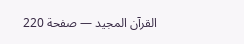القرآن المجيد — صفحة 220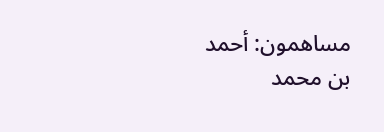مساهمون: أحمد بن محمد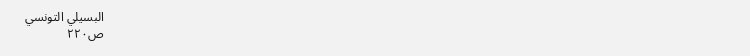البسيلي التونسي
ص٢٢٠